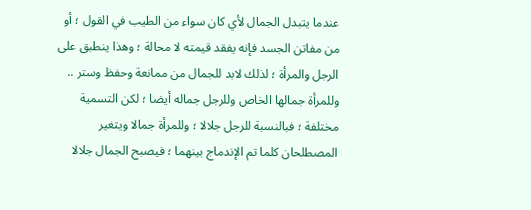عندما يتبدل الجمال لأي كان سواء من الطيب في القول ؛ أو من مفاتن الجسد فإنه يفقد قيمته لا محالة ؛ وهذا ينطبق على الرجل والمرأة ؛ لذلك لابد للجمال من ممانعة وحفظ وستر .. وللمرأة جمالها الخاص وللرجل جماله أيضا ؛ لكن التسمية مختلفة ؛ فبالنسبة للرجل جلالا ؛ وللمرأة جمالا ويتغير المصطلحان كلما تم الإندماج بينهما ؛ فيصبح الجمال جلالا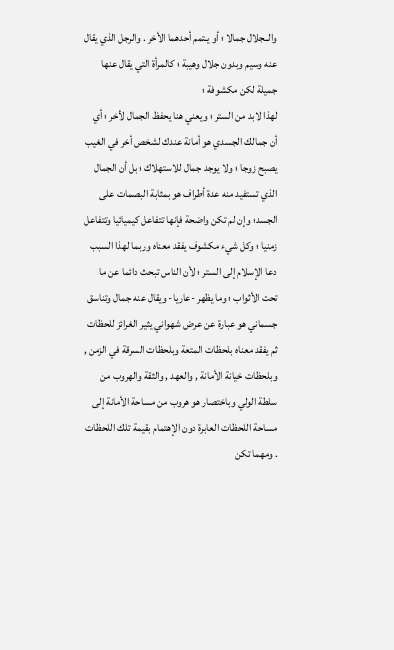والــجلال جمالا ؛ أو يـتمم أحدهما الأخر . والرجل الذي يقال عنه وسيم وبدون جلال وهيبة ؛ كالمرأة التي يقال عنها جميلة لكن مكشوفة ؛
لهذا لابد من الستر ؛ ويعني هنا يحفظ الجمال لأخر ؛ أي أن جمالك الجسدي هو أمانة عندك لشخص أخر في الغيب يصبح زوجا ؛ ولا يوجد جمال للاستهلاك ؛ بل أن الجمال الذي تستفيد منه عدة أطراف هو بمثابة البصمات على الجسد؛ وإن لم تكن واضحة فإنها تتفاعل كيميائيا وتتفاعل زمنيا ؛ وكل شيء مكشوف يفقد معناه وربما لهذا السبب دعا الإسلام إلى الستر ؛ لأن الناس تبحث دائما عن ما تحت الأثواب ؛ وما يظهر -عاريا- ويقال عنه جمال وتناسق جسماني هو عبارة عن عرض شهواني يثير الغرائز للحظات ثم يفقد معناه بلحظات المتعة وبلحظات السرقة في الزمن , وبلحظات خيانة الأمانة , والعهد , والثقة والهروب من سلطة الولي وباختصار هو هروب من مساحة الأمانة إلى مساحة اللحظات العابرة دون الإهتمام بقيمة تلك اللحظات . ومهما تكن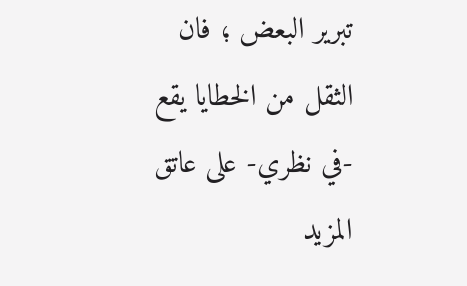تبرير البعض ؛ فان الثقل من الخطايا يقع -في نظري- على عاتق
المزيد